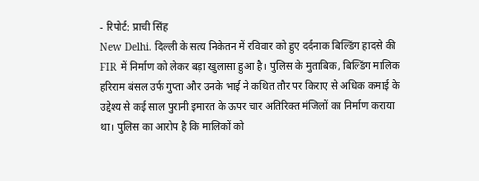- रिपोर्ट: प्राची सिंह
New Delhi. दिल्ली के सत्य निकेतन में रविवार को हुए दर्दनाक बिल्डिंग हादसे की FIR में निर्माण को लेकर बड़ा खुलासा हुआ है। पुलिस के मुताबिक, बिल्डिंग मालिक हरिराम बंसल उर्फ गुप्ता और उनके भाई ने कथित तौर पर किराए से अधिक कमाई के उद्देश्य से कई साल पुरानी इमारत के ऊपर चार अतिरिक्त मंजिलों का निर्माण कराया था। पुलिस का आरोप है कि मालिकों को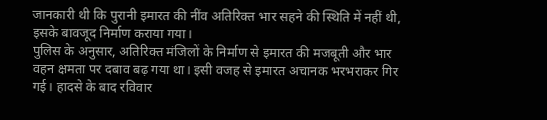जानकारी थी कि पुरानी इमारत की नींव अतिरिक्त भार सहने की स्थिति में नहीं थी, इसके बावजूद निर्माण कराया गया।
पुलिस के अनुसार, अतिरिक्त मंजिलों के निर्माण से इमारत की मजबूती और भार वहन क्षमता पर दबाव बढ़ गया था। इसी वजह से इमारत अचानक भरभराकर गिर गई। हादसे के बाद रविवार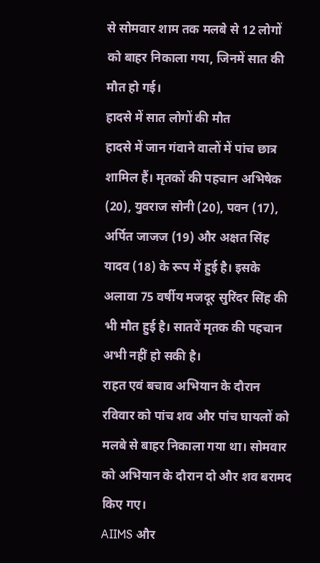से सोमवार शाम तक मलबे से 12 लोगों को बाहर निकाला गया, जिनमें सात की मौत हो गई।
हादसे में सात लोगों की मौत
हादसे में जान गंवाने वालों में पांच छात्र शामिल हैं। मृतकों की पहचान अभिषेक (20), युवराज सोनी (20), पवन (17), अर्पित जाजज (19) और अक्षत सिंह यादव (18) के रूप में हुई है। इसके अलावा 75 वर्षीय मजदूर सुरिंदर सिंह की भी मौत हुई है। सातवें मृतक की पहचान अभी नहीं हो सकी है।
राहत एवं बचाव अभियान के दौरान रविवार को पांच शव और पांच घायलों को मलबे से बाहर निकाला गया था। सोमवार को अभियान के दौरान दो और शव बरामद किए गए।
AIIMS और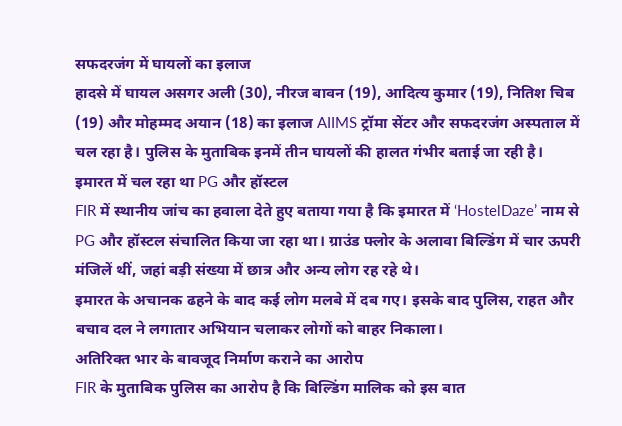सफदरजंग में घायलों का इलाज
हादसे में घायल असगर अली (30), नीरज बावन (19), आदित्य कुमार (19), नितिश चिब (19) और मोहम्मद अयान (18) का इलाज AIIMS ट्रॉमा सेंटर और सफदरजंग अस्पताल में चल रहा है। पुलिस के मुताबिक इनमें तीन घायलों की हालत गंभीर बताई जा रही है।
इमारत में चल रहा था PG और हॉस्टल
FIR में स्थानीय जांच का हवाला देते हुए बताया गया है कि इमारत में ‘HostelDaze’ नाम से PG और हॉस्टल संचालित किया जा रहा था। ग्राउंड फ्लोर के अलावा बिल्डिंग में चार ऊपरी मंजिलें थीं, जहां बड़ी संख्या में छात्र और अन्य लोग रह रहे थे।
इमारत के अचानक ढहने के बाद कई लोग मलबे में दब गए। इसके बाद पुलिस, राहत और बचाव दल ने लगातार अभियान चलाकर लोगों को बाहर निकाला।
अतिरिक्त भार के बावजूद निर्माण कराने का आरोप
FIR के मुताबिक पुलिस का आरोप है कि बिल्डिंग मालिक को इस बात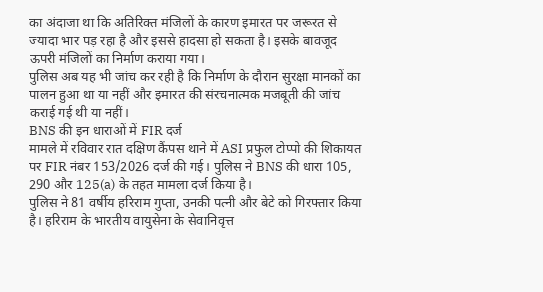का अंदाजा था कि अतिरिक्त मंजिलों के कारण इमारत पर जरूरत से ज्यादा भार पड़ रहा है और इससे हादसा हो सकता है। इसके बावजूद ऊपरी मंजिलों का निर्माण कराया गया।
पुलिस अब यह भी जांच कर रही है कि निर्माण के दौरान सुरक्षा मानकों का पालन हुआ था या नहीं और इमारत की संरचनात्मक मजबूती की जांच कराई गई थी या नहीं।
BNS की इन धाराओं में FIR दर्ज
मामले में रविवार रात दक्षिण कैंपस थाने में ASI प्रफुल टोप्पो की शिकायत पर FIR नंबर 153/2026 दर्ज की गई। पुलिस ने BNS की धारा 105, 290 और 125(a) के तहत मामला दर्ज किया है।
पुलिस ने 81 वर्षीय हरिराम गुप्ता, उनकी पत्नी और बेटे को गिरफ्तार किया है। हरिराम के भारतीय वायुसेना के सेवानिवृत्त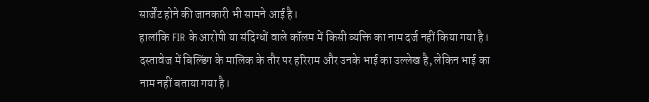सार्जेंट होने की जानकारी भी सामने आई है।
हालांकि FIR के आरोपी या संदिग्धों वाले कॉलम में किसी व्यक्ति का नाम दर्ज नहीं किया गया है। दस्तावेज में बिल्डिंग के मालिक के तौर पर हरिराम और उनके भाई का उल्लेख है, लेकिन भाई का नाम नहीं बताया गया है।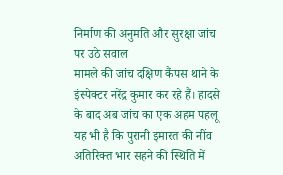निर्माण की अनुमति और सुरक्षा जांच पर उठे सवाल
मामले की जांच दक्षिण कैंपस थाने के इंस्पेक्टर नरेंद्र कुमार कर रहे हैं। हादसे के बाद अब जांच का एक अहम पहलू यह भी है कि पुरानी इमारत की नींव अतिरिक्त भार सहने की स्थिति में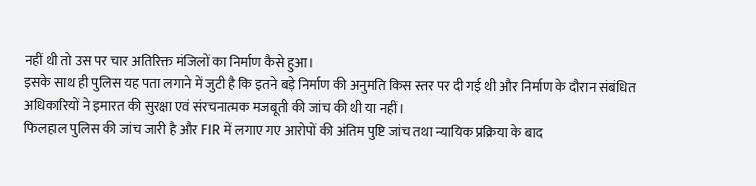नहीं थी तो उस पर चार अतिरिक्त मंजिलों का निर्माण कैसे हुआ।
इसके साथ ही पुलिस यह पता लगाने में जुटी है कि इतने बड़े निर्माण की अनुमति किस स्तर पर दी गई थी और निर्माण के दौरान संबंधित अधिकारियों ने इमारत की सुरक्षा एवं संरचनात्मक मजबूती की जांच की थी या नहीं।
फिलहाल पुलिस की जांच जारी है और FIR में लगाए गए आरोपों की अंतिम पुष्टि जांच तथा न्यायिक प्रक्रिया के बाद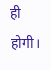ही होगी।